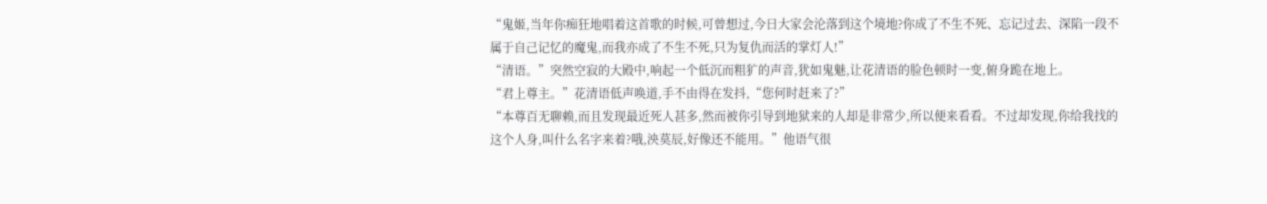“鬼姬,当年你痴狂地唱着这首歌的时候,可曾想过,今日大家会沦落到这个境地?你成了不生不死、忘记过去、深陷一段不属于自己记忆的魔鬼,而我亦成了不生不死,只为复仇而活的掌灯人!”
“清语。”突然空寂的大殿中,响起一个低沉而粗犷的声音,犹如鬼魅,让花清语的脸色顿时一变,俯身跪在地上。
“君上尊主。”花清语低声唤道,手不由得在发抖,“您何时赶来了?”
“本尊百无聊赖,而且发现最近死人甚多,然而被你引导到地狱来的人却是非常少,所以便来看看。不过却发现,你给我找的这个人身,叫什么名字来着?哦,泱莫辰,好像还不能用。”他语气很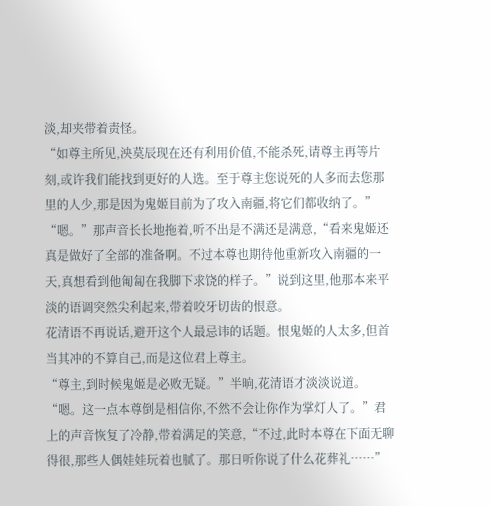淡,却夹带着责怪。
“如尊主所见,泱莫辰现在还有利用价值,不能杀死,请尊主再等片刻,或许我们能找到更好的人选。至于尊主您说死的人多而去您那里的人少,那是因为鬼姬目前为了攻入南疆,将它们都收纳了。”
“嗯。”那声音长长地拖着,听不出是不满还是满意,“看来鬼姬还真是做好了全部的准备啊。不过本尊也期待他重新攻入南疆的一天,真想看到他匍匐在我脚下求饶的样子。”说到这里,他那本来平淡的语调突然尖利起来,带着咬牙切齿的恨意。
花清语不再说话,避开这个人最忌讳的话题。恨鬼姬的人太多,但首当其冲的不算自己,而是这位君上尊主。
“尊主,到时候鬼姬是必败无疑。”半晌,花清语才淡淡说道。
“嗯。这一点本尊倒是相信你,不然不会让你作为掌灯人了。”君上的声音恢复了冷静,带着满足的笑意,“不过,此时本尊在下面无聊得很,那些人偶娃娃玩着也腻了。那日听你说了什么花葬礼……”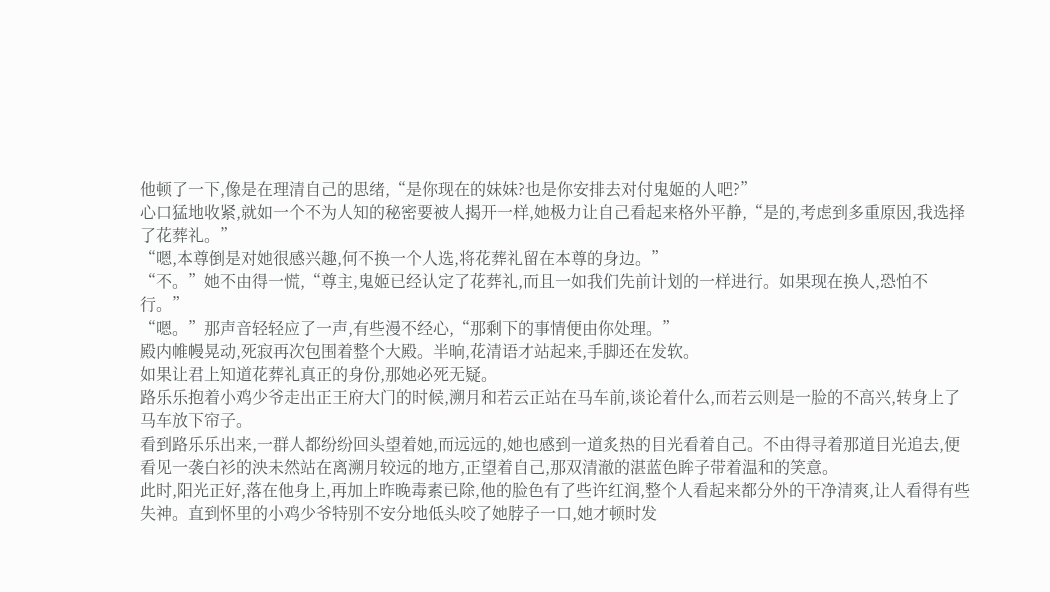他顿了一下,像是在理清自己的思绪,“是你现在的妹妹?也是你安排去对付鬼姬的人吧?”
心口猛地收紧,就如一个不为人知的秘密要被人揭开一样,她极力让自己看起来格外平静,“是的,考虑到多重原因,我选择了花葬礼。”
“嗯,本尊倒是对她很感兴趣,何不换一个人选,将花葬礼留在本尊的身边。”
“不。”她不由得一慌,“尊主,鬼姬已经认定了花葬礼,而且一如我们先前计划的一样进行。如果现在换人,恐怕不行。”
“嗯。”那声音轻轻应了一声,有些漫不经心,“那剩下的事情便由你处理。”
殿内帷幔晃动,死寂再次包围着整个大殿。半晌,花清语才站起来,手脚还在发软。
如果让君上知道花葬礼真正的身份,那她必死无疑。
路乐乐抱着小鸡少爷走出正王府大门的时候,溯月和若云正站在马车前,谈论着什么,而若云则是一脸的不高兴,转身上了马车放下帘子。
看到路乐乐出来,一群人都纷纷回头望着她,而远远的,她也感到一道炙热的目光看着自己。不由得寻着那道目光追去,便看见一袭白衫的泱未然站在离溯月较远的地方,正望着自己,那双清澈的湛蓝色眸子带着温和的笑意。
此时,阳光正好,落在他身上,再加上昨晚毒素已除,他的脸色有了些许红润,整个人看起来都分外的干净清爽,让人看得有些失神。直到怀里的小鸡少爷特别不安分地低头咬了她脖子一口,她才顿时发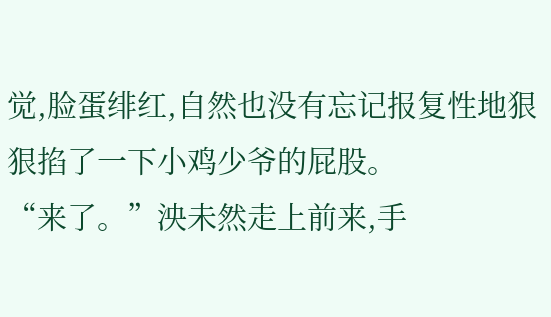觉,脸蛋绯红,自然也没有忘记报复性地狠狠掐了一下小鸡少爷的屁股。
“来了。”泱未然走上前来,手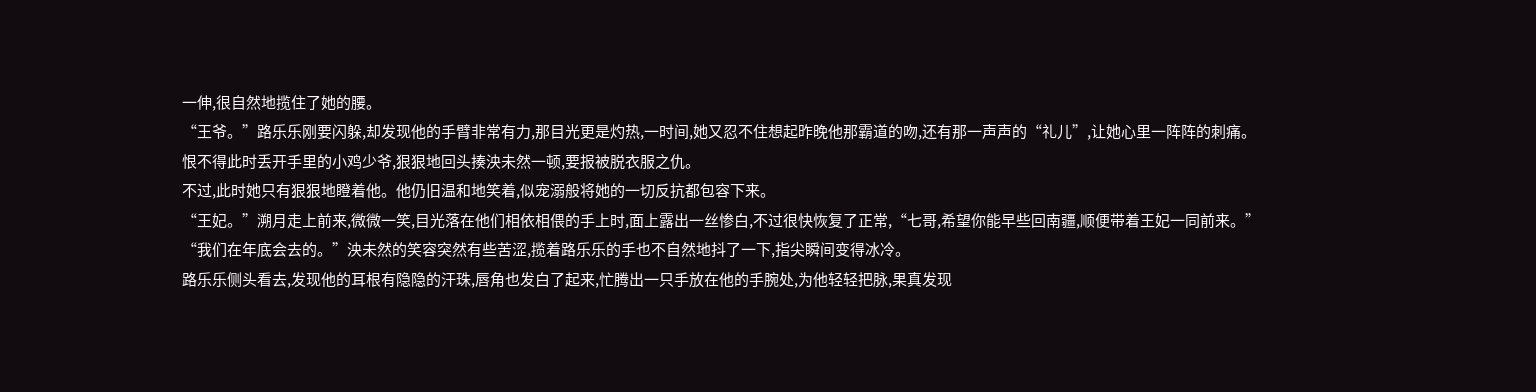一伸,很自然地揽住了她的腰。
“王爷。”路乐乐刚要闪躲,却发现他的手臂非常有力,那目光更是灼热,一时间,她又忍不住想起昨晚他那霸道的吻,还有那一声声的“礼儿”,让她心里一阵阵的刺痛。
恨不得此时丢开手里的小鸡少爷,狠狠地回头揍泱未然一顿,要报被脱衣服之仇。
不过,此时她只有狠狠地瞪着他。他仍旧温和地笑着,似宠溺般将她的一切反抗都包容下来。
“王妃。”溯月走上前来,微微一笑,目光落在他们相依相偎的手上时,面上露出一丝惨白,不过很快恢复了正常,“七哥,希望你能早些回南疆,顺便带着王妃一同前来。”
“我们在年底会去的。”泱未然的笑容突然有些苦涩,揽着路乐乐的手也不自然地抖了一下,指尖瞬间变得冰冷。
路乐乐侧头看去,发现他的耳根有隐隐的汗珠,唇角也发白了起来,忙腾出一只手放在他的手腕处,为他轻轻把脉,果真发现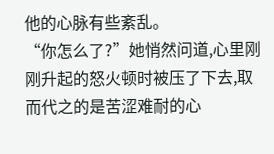他的心脉有些紊乱。
“你怎么了?”她悄然问道,心里刚刚升起的怒火顿时被压了下去,取而代之的是苦涩难耐的心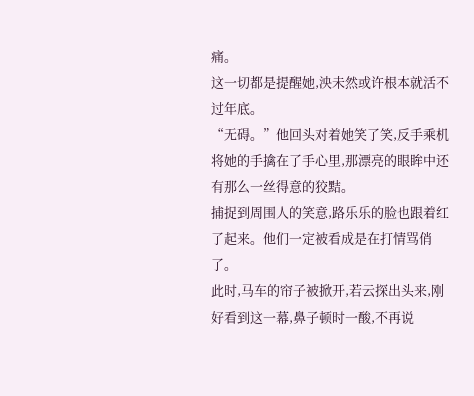痛。
这一切都是提醒她,泱未然或许根本就活不过年底。
“无碍。”他回头对着她笑了笑,反手乘机将她的手擒在了手心里,那漂亮的眼眸中还有那么一丝得意的狡黠。
捕捉到周围人的笑意,路乐乐的脸也跟着红了起来。他们一定被看成是在打情骂俏了。
此时,马车的帘子被掀开,若云探出头来,刚好看到这一幕,鼻子顿时一酸,不再说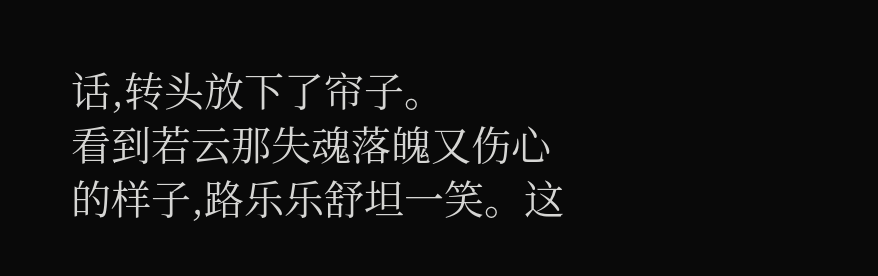话,转头放下了帘子。
看到若云那失魂落魄又伤心的样子,路乐乐舒坦一笑。这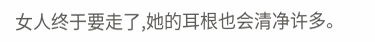女人终于要走了,她的耳根也会清净许多。